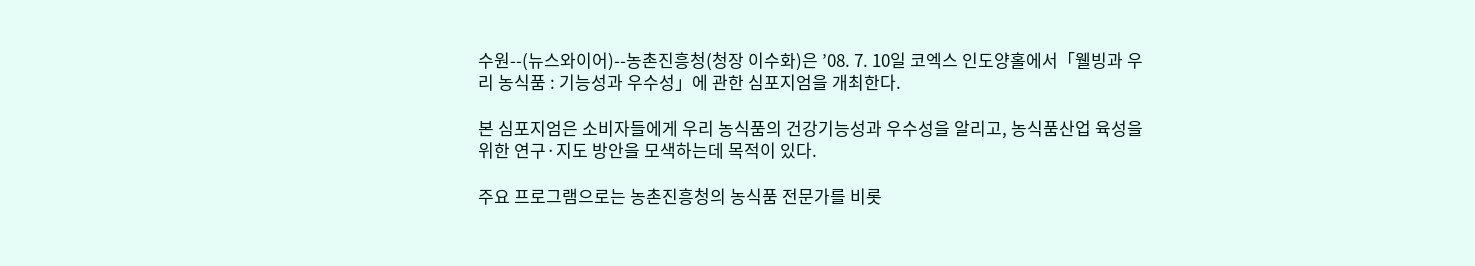수원--(뉴스와이어)--농촌진흥청(청장 이수화)은 ’08. 7. 10일 코엑스 인도양홀에서「웰빙과 우리 농식품 : 기능성과 우수성」에 관한 심포지엄을 개최한다.

본 심포지엄은 소비자들에게 우리 농식품의 건강기능성과 우수성을 알리고, 농식품산업 육성을 위한 연구·지도 방안을 모색하는데 목적이 있다.

주요 프로그램으로는 농촌진흥청의 농식품 전문가를 비롯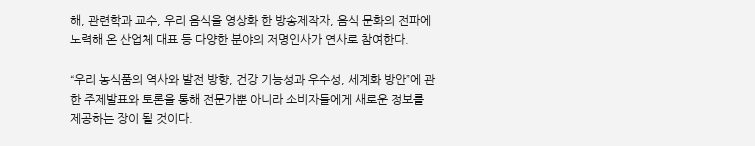해, 관련학과 교수, 우리 음식을 영상화 한 방송제작자, 음식 문화의 전파에 노력해 온 산업체 대표 등 다양한 분야의 저명인사가 연사로 참여한다.

“우리 농식품의 역사와 발전 방향, 건강 기능성과 우수성, 세계화 방안”에 관한 주제발표와 토론을 통해 전문가뿐 아니라 소비자들에게 새로운 정보를 제공하는 장이 될 것이다.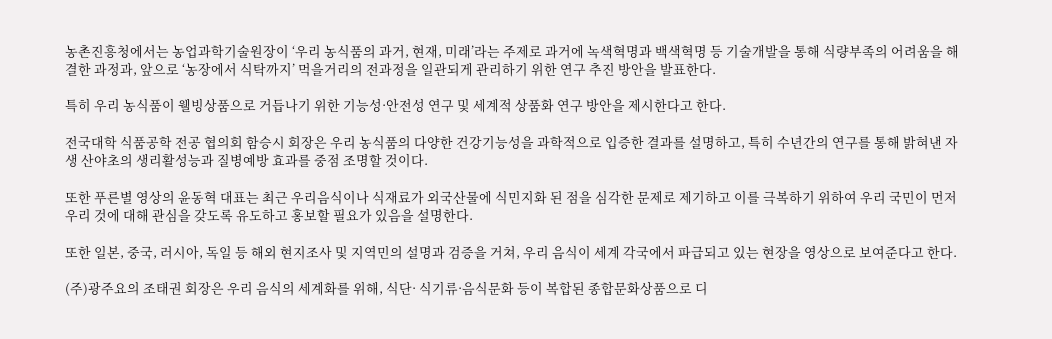농촌진흥청에서는 농업과학기술원장이 ‘우리 농식품의 과거, 현재, 미래’라는 주제로 과거에 녹색혁명과 백색혁명 등 기술개발을 통해 식량부족의 어려움을 해결한 과정과, 앞으로 ‘농장에서 식탁까지’ 먹을거리의 전과정을 일관되게 관리하기 위한 연구 추진 방안을 발표한다.

특히 우리 농식품이 웰빙상품으로 거듭나기 위한 기능성·안전성 연구 및 세계적 상품화 연구 방안을 제시한다고 한다.

전국대학 식품공학 전공 협의회 함승시 회장은 우리 농식품의 다양한 건강기능성을 과학적으로 입증한 결과를 설명하고, 특히 수년간의 연구를 통해 밝혀낸 자생 산야초의 생리활성능과 질병예방 효과를 중점 조명할 것이다.

또한 푸른별 영상의 윤동혁 대표는 최근 우리음식이나 식재료가 외국산물에 식민지화 된 점을 심각한 문제로 제기하고 이를 극복하기 위하여 우리 국민이 먼저 우리 것에 대해 관심을 갖도록 유도하고 홍보할 필요가 있음을 설명한다.

또한 일본, 중국, 러시아, 독일 등 해외 현지조사 및 지역민의 설명과 검증을 거쳐, 우리 음식이 세계 각국에서 파급되고 있는 현장을 영상으로 보여준다고 한다.

(주)광주요의 조태권 회장은 우리 음식의 세계화를 위해, 식단· 식기류·음식문화 등이 복합된 종합문화상품으로 디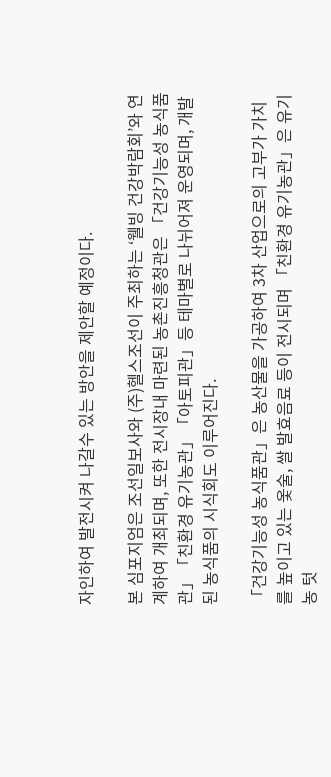자인하여 발전시켜 나갈수 있는 방안을 제안할 예정이다.

본 심포지엄은 조선일보사와 (주)헬스조선이 주최하는 ‘웰빙 건강박람회’와 연계하여 개최되며, 또한 전시장내 마련된 농촌진흥청관은 「건강기능성 농식품관」「친환경 유기농관」「아토피관」등 테마별로 나뉘어져 운영되며, 개발된 농식품의 시식회도 이루어진다.

「건강기능성 농식품관」은 농산물을 가공하여 3차 산업으로의 고부가 가치를 높이고 있는 옻술, 쌀 발효음료 등이 전시되며 「친환경 유기농관」은 유기농 텃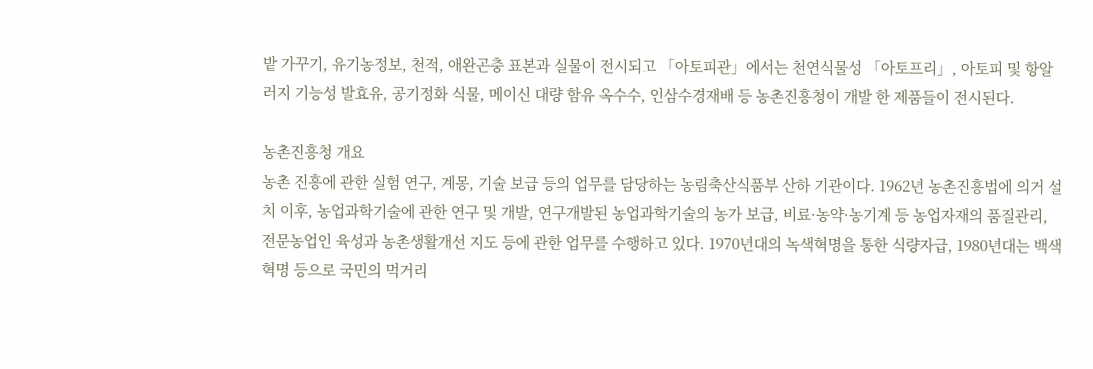밭 가꾸기, 유기농정보, 천적, 애완곤충 표본과 실물이 전시되고 「아토피관」에서는 천연식물성 「아토프리」, 아토피 및 항알러지 기능성 발효유, 공기정화 식물, 메이신 대량 함유 옥수수, 인삼수경재배 등 농촌진흥청이 개발 한 제품들이 전시된다.

농촌진흥청 개요
농촌 진흥에 관한 실험 연구, 계몽, 기술 보급 등의 업무를 담당하는 농림축산식품부 산하 기관이다. 1962년 농촌진흥법에 의거 설치 이후, 농업과학기술에 관한 연구 및 개발, 연구개발된 농업과학기술의 농가 보급, 비료·농약·농기계 등 농업자재의 품질관리, 전문농업인 육성과 농촌생활개선 지도 등에 관한 업무를 수행하고 있다. 1970년대의 녹색혁명을 통한 식량자급, 1980년대는 백색혁명 등으로 국민의 먹거리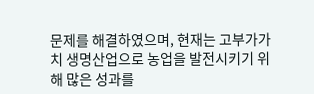문제를 해결하였으며, 현재는 고부가가치 생명산업으로 농업을 발전시키기 위해 많은 성과를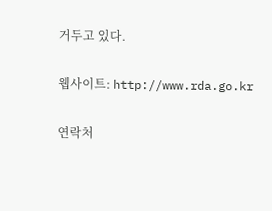거두고 있다.

웹사이트: http://www.rda.go.kr

연락처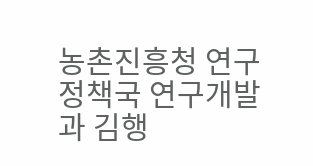농촌진흥청 연구정책국 연구개발과 김행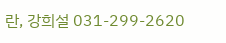란, 강희설 031-299-2620